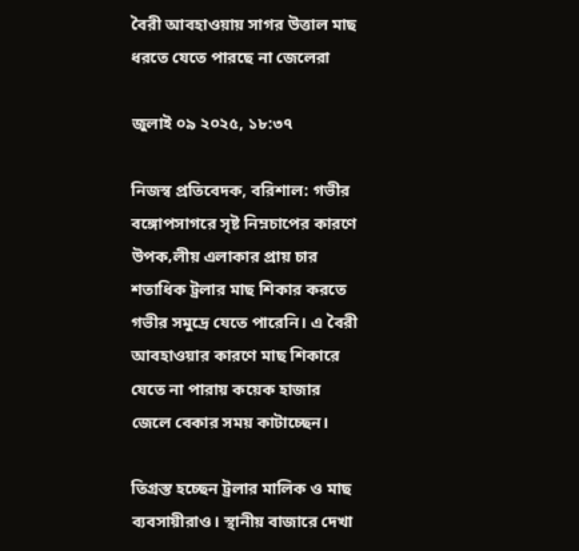বৈরী আবহাওয়ায় সাগর উত্তাল মাছ ধরতে যেতে পারছে না জেলেরা

জুলাই ০৯ ২০২৫, ১৮:৩৭

নিজস্ব প্রতিবেদক, বরিশাল: গভীর বঙ্গোপসাগরে সৃষ্ট নিম্নচাপের কারণে উপক‚লীয় এলাকার প্রায় চার শতাধিক ট্রলার মাছ শিকার করতে গভীর সমুদ্রে যেতে পারেনি। এ বৈরী আবহাওয়ার কারণে মাছ শিকারে যেতে না পারায় কয়েক হাজার জেলে বেকার সময় কাটাচ্ছেন।

তিগ্রস্ত হচ্ছেন ট্রলার মালিক ও মাছ ব্যবসায়ীরাও। স্থানীয় বাজারে দেখা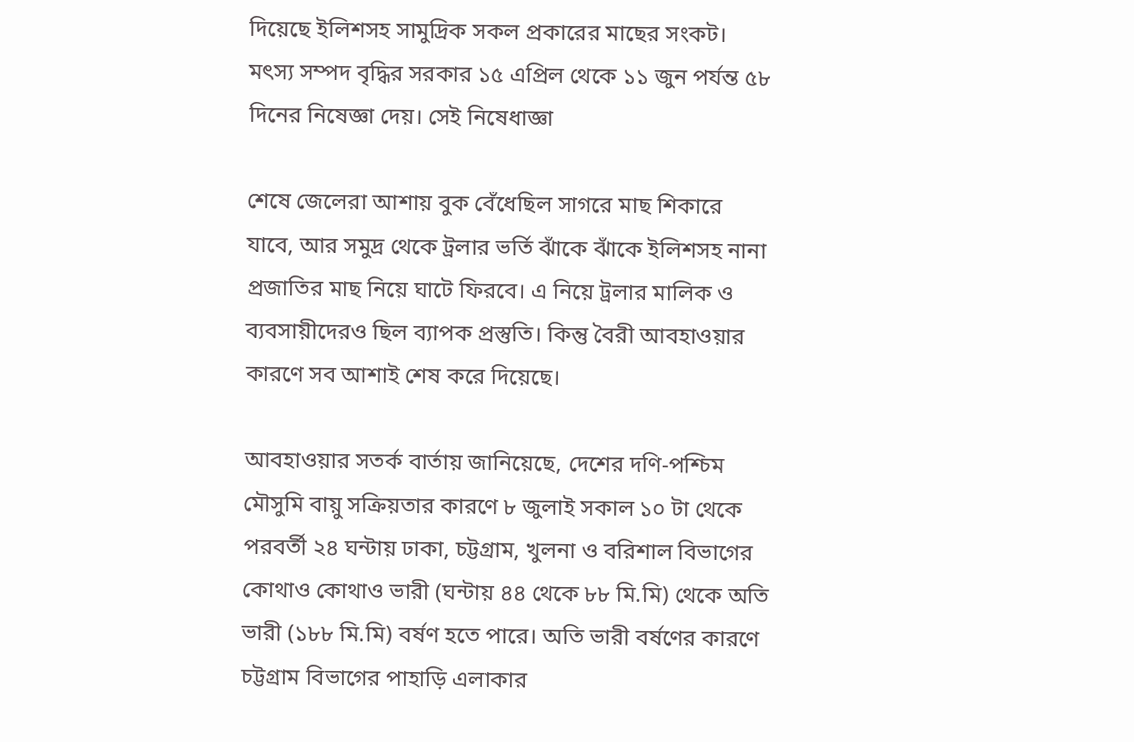দিয়েছে ইলিশসহ সামুদ্রিক সকল প্রকারের মাছের সংকট। মৎস্য সম্পদ বৃদ্ধির সরকার ১৫ এপ্রিল থেকে ১১ জুন পর্যন্ত ৫৮ দিনের নিষেজ্ঞা দেয়। সেই নিষেধাজ্ঞা

শেষে জেলেরা আশায় বুক বেঁধেছিল সাগরে মাছ শিকারে যাবে, আর সমুদ্র থেকে ট্রলার ভর্তি ঝাঁকে ঝাঁকে ইলিশসহ নানা প্রজাতির মাছ নিয়ে ঘাটে ফিরবে। এ নিয়ে ট্রলার মালিক ও ব্যবসায়ীদেরও ছিল ব্যাপক প্রস্তুতি। কিন্তু বৈরী আবহাওয়ার কারণে সব আশাই শেষ করে দিয়েছে।

আবহাওয়ার সতর্ক বার্তায় জানিয়েছে, দেশের দণি-পশ্চিম মৌসুমি বায়ু সক্রিয়তার কারণে ৮ জুলাই সকাল ১০ টা থেকে পরবর্তী ২৪ ঘন্টায় ঢাকা, চট্টগ্রাম, খুলনা ও বরিশাল বিভাগের কোথাও কোথাও ভারী (ঘন্টায় ৪৪ থেকে ৮৮ মি.মি) থেকে অতি ভারী (১৮৮ মি.মি) বর্ষণ হতে পারে। অতি ভারী বর্ষণের কারণে চট্টগ্রাম বিভাগের পাহাড়ি এলাকার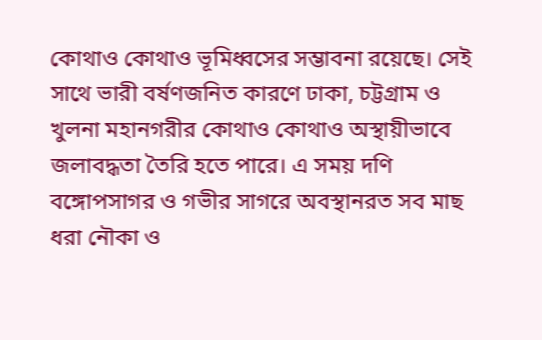কোথাও কোথাও ভূমিধ্বসের সম্ভাবনা রয়েছে। সেই সাথে ভারী বর্ষণজনিত কারণে ঢাকা, চট্টগ্রাম ও খুলনা মহানগরীর কোথাও কোথাও অস্থায়ীভাবে জলাবদ্ধতা তৈরি হতে পারে। এ সময় দণি বঙ্গোপসাগর ও গভীর সাগরে অবস্থানরত সব মাছ ধরা নৌকা ও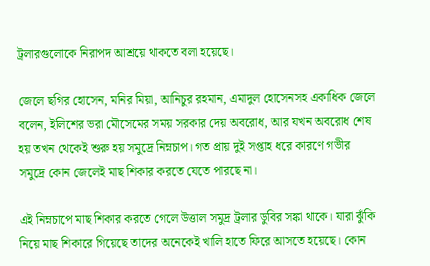ট্রলারগুলোকে নিরাপদ আশ্রয়ে থাকতে বলা হয়েছে।

জেলে ছগির হোসেন, মনির মিয়া, আনিচুর রহমান, এমাদুল হোসেনসহ একাধিক জেলে বলেন, ইলিশের ভরা মৌসেমের সময় সরকার দেয় অবরোধ, আর যখন অবরোধ শেষ হয় তখন থেকেই শুরু হয় সমুদ্রে নিম্নচাপ। গত প্রায় দুই সপ্তাহ ধরে কারণে গভীর সমুদ্রে কোন জেলেই মাছ শিকার করতে যেতে পারছে না।

এই নিম্নচাপে মাছ শিকার করতে গেলে উত্তাল সমুদ্র ট্রলার ডুবির সঙ্কা থাকে। যারা ঝুঁকি নিয়ে মাছ শিকারে গিয়েছে তাদের অনেকেই খালি হাতে ফিরে আসতে হয়েছে। কোন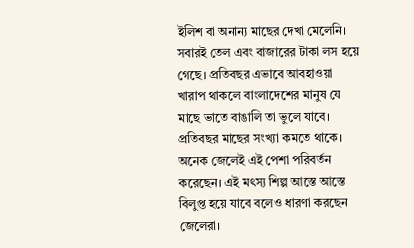ইলিশ বা অনান্য মাছের দেখা মেলেনি। সবারই তেল এবং বাজারের টাকা লস হয়ে গেছে। প্রতিবছর এভাবে আবহাওয়া খারাপ থাকলে বাংলাদেশের মানুষ যে মাছে ভাতে বাঙালি তা ভুলে যাবে। প্রতিবছর মাছের সংখ্যা কমতে থাকে। অনেক জেলেই এই পেশা পরিবর্তন করেছেন। এই মৎস্য শিল্প আস্তে আস্তে বিলুপ্ত হয়ে যাবে বলেও ধারণা করছেন জেলেরা।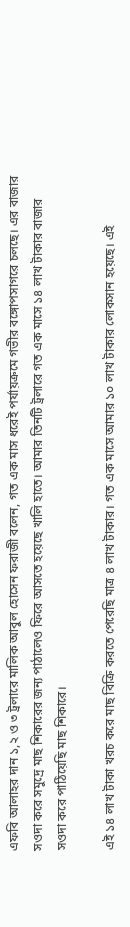এফবি আলাহর দান ১,২ ও ৩ ট্রলারে মালিক আবুল হোসেন ফরাজী বলেন, গত এক মাস ধরেই পর্যায়ক্রমে গভীর বঙ্গোপসাগরে চলছে। এর বাজার সওদা করে সমুদ্রে মাছ শিকারের জন্য পাঠালেও ফিরে আসতে হয়েছে খালি হাতে। আমার তিনটি ট্রলারে গত এক মাসে ১৪ লাখ টাকার বাজার সওদা করে পাঠিয়েছি মাছ শিকারে।

এই ১৪ লাখ টাকা খরচ করে মাছ বিক্রি করতে পেরেছি মাত্র ৪ লাখ টাকার। গত এক মাসে আমার ১০ লাখ টাকার লোকসান হয়েছে। এই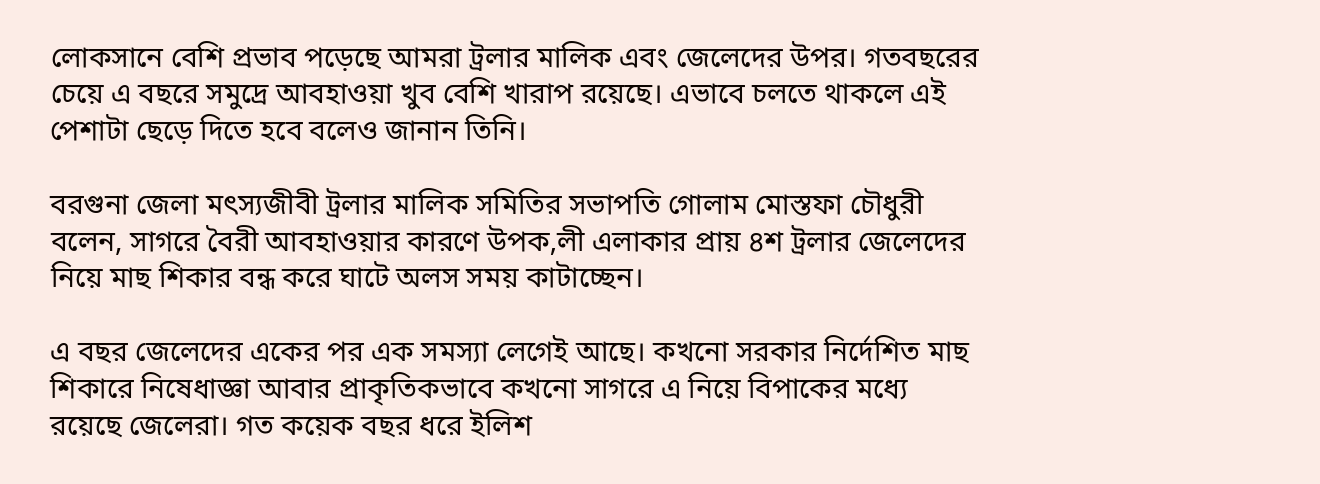লোকসানে বেশি প্রভাব পড়েছে আমরা ট্রলার মালিক এবং জেলেদের উপর। গতবছরের চেয়ে এ বছরে সমুদ্রে আবহাওয়া খুব বেশি খারাপ রয়েছে। এভাবে চলতে থাকলে এই পেশাটা ছেড়ে দিতে হবে বলেও জানান তিনি।

বরগুনা জেলা মৎস্যজীবী ট্রলার মালিক সমিতির সভাপতি গোলাম মোস্তফা চৌধুরী বলেন, সাগরে বৈরী আবহাওয়ার কারণে উপক‚লী এলাকার প্রায় ৪শ ট্রলার জেলেদের নিয়ে মাছ শিকার বন্ধ করে ঘাটে অলস সময় কাটাচ্ছেন।

এ বছর জেলেদের একের পর এক সমস্যা লেগেই আছে। কখনো সরকার নির্দেশিত মাছ শিকারে নিষেধাজ্ঞা আবার প্রাকৃতিকভাবে কখনো সাগরে এ নিয়ে বিপাকের মধ্যে রয়েছে জেলেরা। গত কয়েক বছর ধরে ইলিশ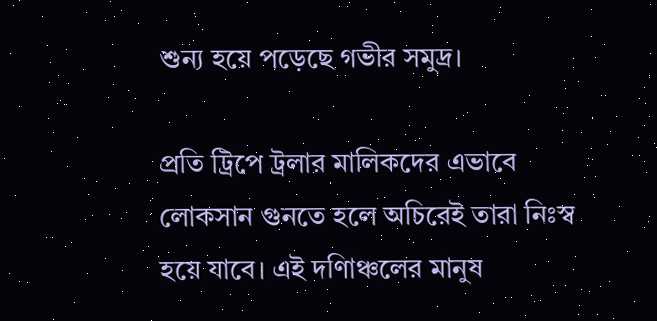শুন্য হয়ে পড়েছে গভীর সমুদ্র।

প্রতি ট্রিপে ট্রলার মালিকদের এভাবে লোকসান গুনতে হলে অচিরেই তারা নিঃস্ব হয়ে যাবে। এই দণিাঞ্চলের মানুষ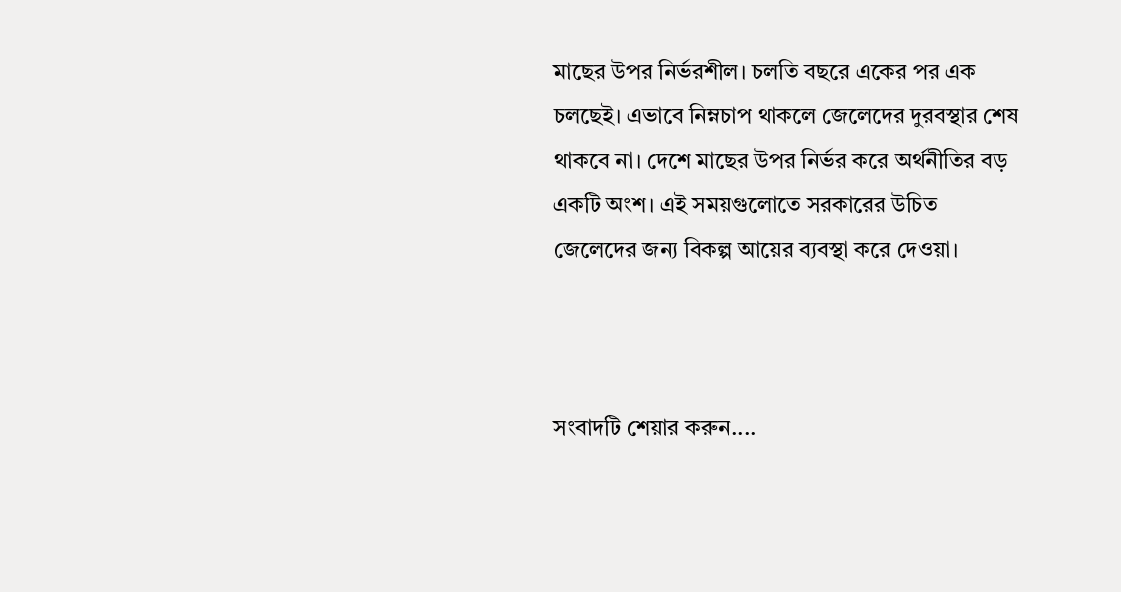মাছের উপর নির্ভরশীল। চলতি বছরে একের পর এক চলছেই। এভাবে নিম্নচাপ থাকলে জেলেদের দুরবস্থার শেষ থাকবে না। দেশে মাছের উপর নির্ভর করে অর্থনীতির বড় একটি অংশ। এই সময়গুলোতে সরকারের উচিত জেলেদের জন্য বিকল্প আয়ের ব্যবস্থা করে দেওয়া।



সংবাদটি শেয়ার করুন....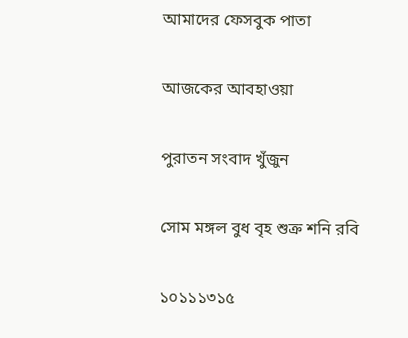আমাদের ফেসবুক পাতা

আজকের আবহাওয়া

পুরাতন সংবাদ খুঁজুন

সোম মঙ্গল বুধ বৃহ শুক্র শনি রবি

১০১১১৩১৫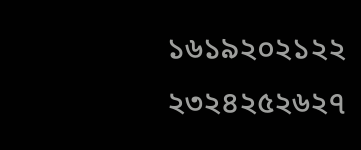১৬১৯২০২১২২
২৩২৪২৫২৬২৭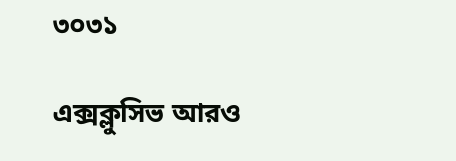৩০৩১

এক্সক্লুসিভ আরও